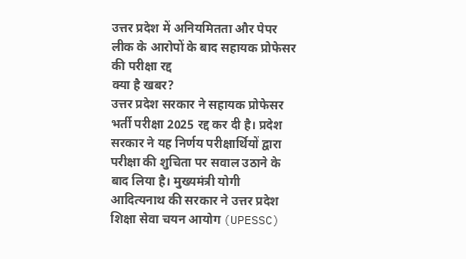उत्तर प्रदेश में अनियमितता और पेपर लीक के आरोपों के बाद सहायक प्रोफेसर की परीक्षा रद्द
क्या है खबर?
उत्तर प्रदेश सरकार ने सहायक प्रोफेसर भर्ती परीक्षा 2025 रद्द कर दी है। प्रदेश सरकार ने यह निर्णय परीक्षार्थियों द्वारा परीक्षा की शुचिता पर सवाल उठाने के बाद लिया है। मुख्यमंत्री योगी आदित्यनाथ की सरकार ने उत्तर प्रदेश शिक्षा सेवा चयन आयोग (UPESSC)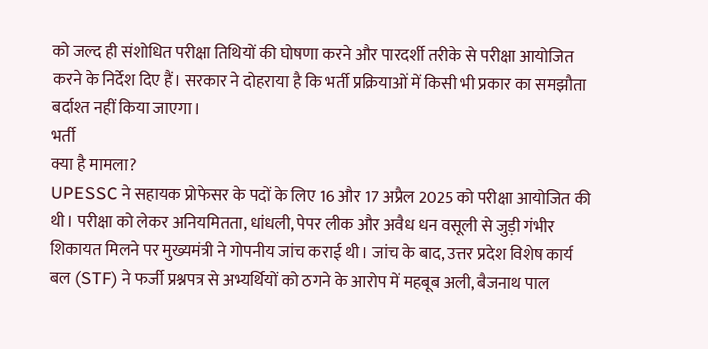को जल्द ही संशोधित परीक्षा तिथियों की घोषणा करने और पारदर्शी तरीके से परीक्षा आयोजित करने के निर्देश दिए हैं। सरकार ने दोहराया है कि भर्ती प्रक्रियाओं में किसी भी प्रकार का समझौता बर्दाश्त नहीं किया जाएगा।
भर्ती
क्या है मामला?
UPESSC ने सहायक प्रोफेसर के पदों के लिए 16 और 17 अप्रैल 2025 को परीक्षा आयोजित की थी। परीक्षा को लेकर अनियमितता, धांधली, पेपर लीक और अवैध धन वसूली से जुड़ी गंभीर शिकायत मिलने पर मुख्यमंत्री ने गोपनीय जांच कराई थी। जांच के बाद, उत्तर प्रदेश विशेष कार्य बल (STF) ने फर्जी प्रश्नपत्र से अभ्यर्थियों को ठगने के आरोप में महबूब अली, बैजनाथ पाल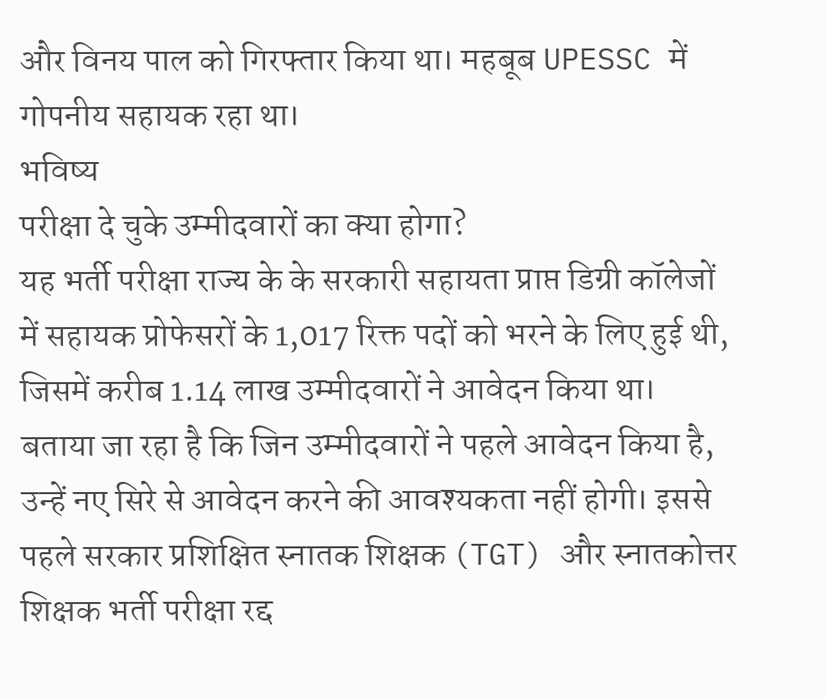और विनय पाल को गिरफ्तार किया था। महबूब UPESSC में गोपनीय सहायक रहा था।
भविष्य
परीक्षा दे चुके उम्मीदवारों का क्या होगा?
यह भर्ती परीक्षा राज्य के के सरकारी सहायता प्राप्त डिग्री कॉलेजों में सहायक प्रोफेसरों के 1,017 रिक्त पदों को भरने के लिए हुई थी, जिसमें करीब 1.14 लाख उम्मीदवारों ने आवेदन किया था। बताया जा रहा है कि जिन उम्मीदवारों ने पहले आवेदन किया है, उन्हें नए सिरे से आवेदन करने की आवश्यकता नहीं होगी। इससे पहले सरकार प्रशिक्षित स्नातक शिक्षक (TGT) और स्नातकोत्तर शिक्षक भर्ती परीक्षा रद्द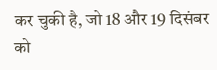कर चुकी है, जो 18 और 19 दिसंबर को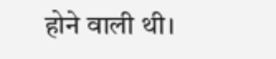होने वाली थी।